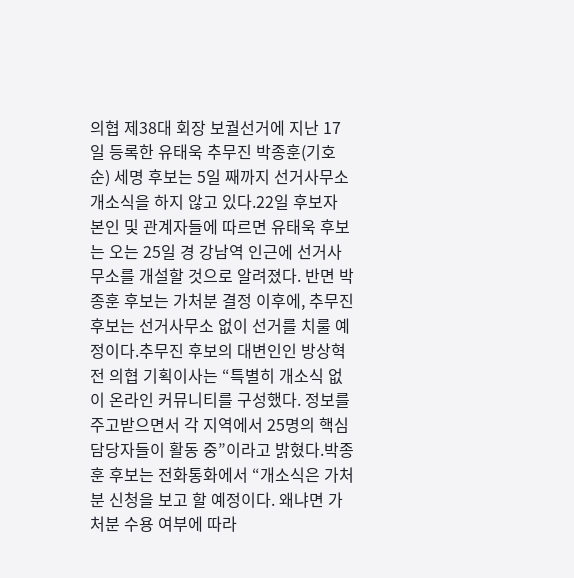의협 제38대 회장 보궐선거에 지난 17일 등록한 유태욱 추무진 박종훈(기호 순) 세명 후보는 5일 째까지 선거사무소 개소식을 하지 않고 있다.22일 후보자 본인 및 관계자들에 따르면 유태욱 후보는 오는 25일 경 강남역 인근에 선거사무소를 개설할 것으로 알려졌다. 반면 박종훈 후보는 가처분 결정 이후에, 추무진 후보는 선거사무소 없이 선거를 치룰 예정이다.추무진 후보의 대변인인 방상혁 전 의협 기획이사는 “특별히 개소식 없이 온라인 커뮤니티를 구성했다. 정보를 주고받으면서 각 지역에서 25명의 핵심 담당자들이 활동 중”이라고 밝혔다.박종훈 후보는 전화통화에서 “개소식은 가처분 신청을 보고 할 예정이다. 왜냐면 가처분 수용 여부에 따라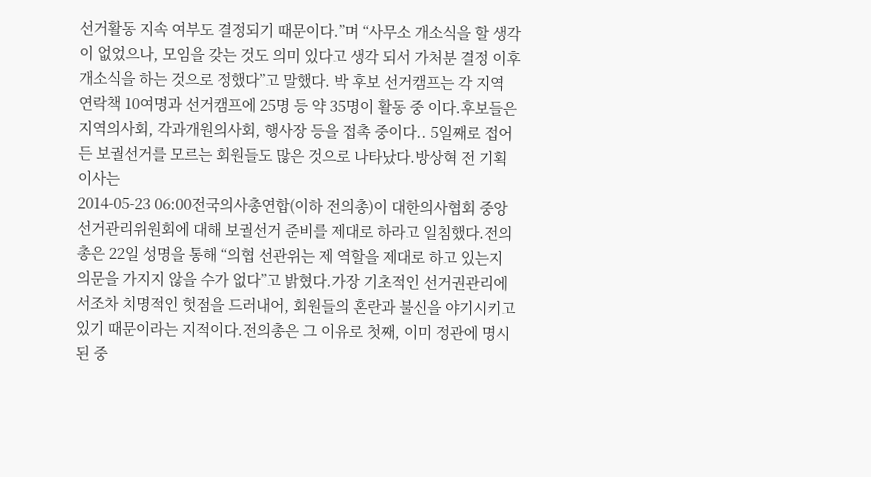선거활동 지속 여부도 결정되기 때문이다.”며 “사무소 개소식을 할 생각이 없었으나, 모임을 갖는 것도 의미 있다고 생각 되서 가처분 결정 이후 개소식을 하는 것으로 정했다”고 말했다. 박 후보 선거캠프는 각 지역 연락책 10여명과 선거캠프에 25명 등 약 35명이 활동 중 이다.후보들은 지역의사회, 각과개원의사회, 행사장 등을 접촉 중이다.. 5일째로 접어든 보궐선거를 모르는 회원들도 많은 것으로 나타났다.방상혁 전 기획이사는
2014-05-23 06:00전국의사총연합(이하 전의총)이 대한의사협회 중앙 선거관리위원회에 대해 보궐선거 준비를 제대로 하라고 일침했다.전의총은 22일 성명을 통해 “의협 선관위는 제 역할을 제대로 하고 있는지 의문을 가지지 않을 수가 없다”고 밝혔다.가장 기초적인 선거권관리에서조차 치명적인 헛점을 드러내어, 회원들의 혼란과 불신을 야기시키고 있기 때문이라는 지적이다.전의총은 그 이유로 첫째, 이미 정관에 명시된 중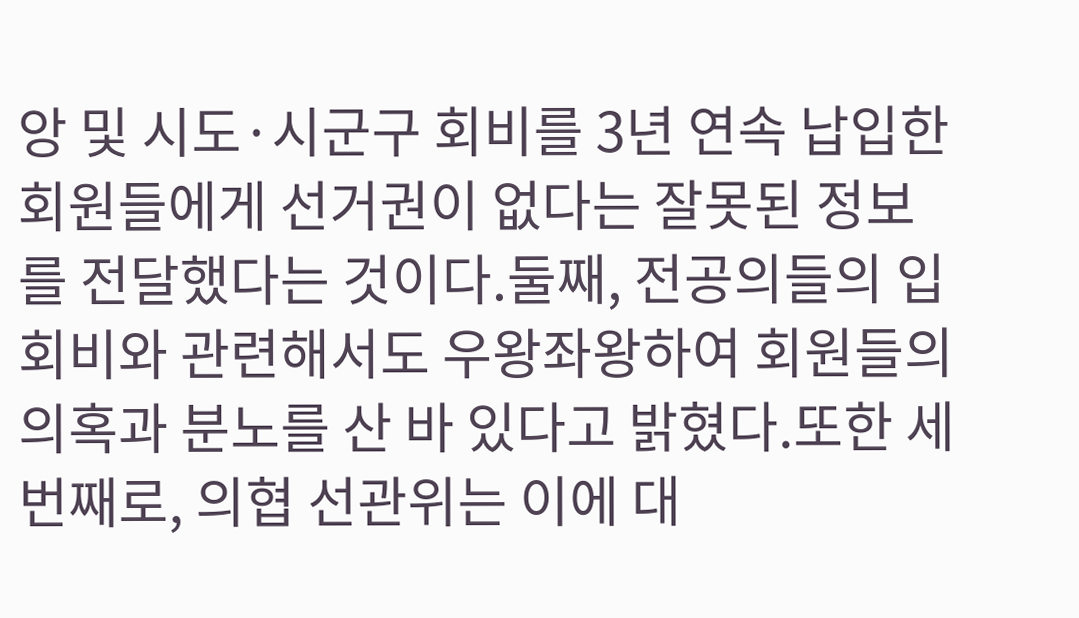앙 및 시도·시군구 회비를 3년 연속 납입한 회원들에게 선거권이 없다는 잘못된 정보를 전달했다는 것이다.둘째, 전공의들의 입회비와 관련해서도 우왕좌왕하여 회원들의 의혹과 분노를 산 바 있다고 밝혔다.또한 세 번째로, 의협 선관위는 이에 대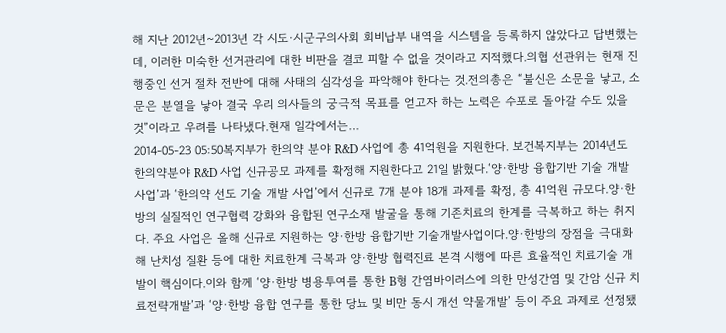해 지난 2012년~2013년 각 시도·시군구의사회 회비납부 내역을 시스템을 등록하지 않았다고 답변했는데, 이러한 미숙한 선거관리에 대한 비판을 결코 피할 수 없을 것이라고 지적했다.의협 선관위는 현재 진행중인 선거 절차 전반에 대해 사태의 심각성을 파악해야 한다는 것.전의총은 “불신은 소문을 낳고, 소문은 분열을 낳아 결국 우리 의사들의 궁극적 목표를 얻고자 하는 노력은 수포로 돌아갈 수도 있을 것”이라고 우려를 나타냈다.현재 일각에서는…
2014-05-23 05:50복지부가 한의약 분야 R&D 사업에 총 41억원을 지원한다. 보건복지부는 2014년도 한의약분야 R&D 사업 신규공모 과제를 확정해 지원한다고 21일 밝혔다.‘양·한방 융합기반 기술 개발 사업’과 ‘한의약 선도 기술 개발 사업’에서 신규로 7개 분야 18개 과제를 확정, 총 41억원 규모다.양·한방의 실질적인 연구협력 강화와 융합된 연구소재 발굴을 통해 기존치료의 한계를 극복하고 하는 취지다. 주요 사업은 올해 신규로 지원하는 양·한방 융합기반 기술개발사업이다.양·한방의 장점을 극대화해 난치성 질환 등에 대한 치료한계 극복과 양·한방 협력진료 본격 시행에 따른 효율적인 치료기술 개발이 핵심이다.이와 함께 ‘양·한방 병용투여를 통한 B형 간염바이러스에 의한 만성간염 및 간암 신규 치료전략개발’과 ‘양·한방 융합 연구를 통한 당뇨 및 비만 동시 개선 약물개발’ 등이 주요 과제로 선정됐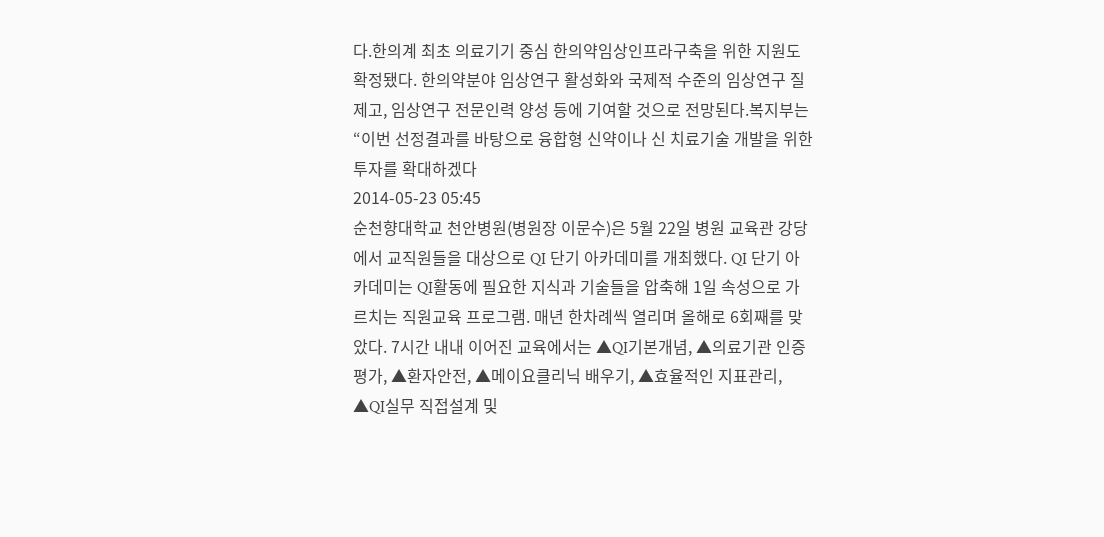다.한의계 최초 의료기기 중심 한의약임상인프라구축을 위한 지원도 확정됐다. 한의약분야 임상연구 활성화와 국제적 수준의 임상연구 질 제고, 임상연구 전문인력 양성 등에 기여할 것으로 전망된다.복지부는 “이번 선정결과를 바탕으로 융합형 신약이나 신 치료기술 개발을 위한 투자를 확대하겠다
2014-05-23 05:45
순천향대학교 천안병원(병원장 이문수)은 5월 22일 병원 교육관 강당에서 교직원들을 대상으로 QI 단기 아카데미를 개최했다. QI 단기 아카데미는 QI활동에 필요한 지식과 기술들을 압축해 1일 속성으로 가르치는 직원교육 프로그램. 매년 한차례씩 열리며 올해로 6회째를 맞았다. 7시간 내내 이어진 교육에서는 ▲QI기본개념, ▲의료기관 인증평가, ▲환자안전, ▲메이요클리닉 배우기, ▲효율적인 지표관리, ▲QI실무 직접설계 및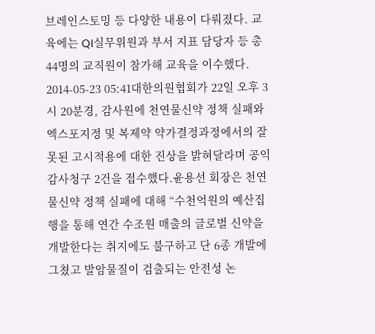브레인스토밍 등 다양한 내용이 다뤄졌다. 교육에는 QI실무위원과 부서 지표 담당자 등 총 44명의 교직원이 참가해 교육을 이수했다.
2014-05-23 05:41대한의원협회가 22일 오후 3시 20분경, 감사원에 천연물신약 정책 실패와 엑스포지정 및 복제약 약가결정과정에서의 잘못된 고시적용에 대한 진상을 밝혀달라며 공익감사청구 2건을 접수했다.윤용선 회장은 천연물신약 정책 실패에 대해 “수천억원의 예산집행을 통해 연간 수조원 매출의 글로벌 신약을 개발한다는 취지에도 불구하고 단 6종 개발에 그쳤고 발암물질이 검출되는 안전성 논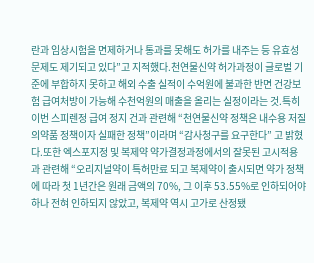란과 임상시험을 면제하거나 통과를 못해도 허가를 내주는 등 유효성 문제도 제기되고 있다”고 지적했다.천연물신약 허가과정이 글로벌 기준에 부합하지 못하고 해외 수출 실적이 수억원에 불과한 반면 건강보험 급여처방이 가능해 수천억원의 매출을 올리는 실정이라는 것.특히 이번 스피렌정 급여 정지 건과 관련해 “천연물신약 정책은 내수용 저질 의약품 정책이자 실패한 정책”이라며 “감사청구를 요구한다” 고 밝혔다.또한 엑스포지정 및 복제약 약가결정과정에서의 잘못된 고시적용과 관련해 “오리지널약이 특허만료 되고 복제약이 출시되면 약가 정책에 따라 첫 1년간은 원래 금액의 70%, 그 이후 53.55%로 인하되어야 하나 전혀 인하되지 않았고, 복제약 역시 고가로 산정됐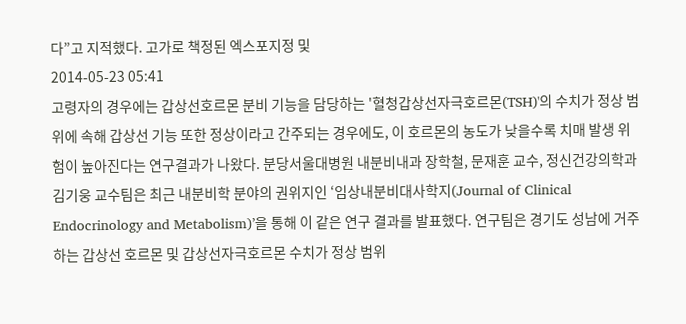다”고 지적했다. 고가로 책정된 엑스포지정 및
2014-05-23 05:41
고령자의 경우에는 갑상선호르몬 분비 기능을 담당하는 '혈청갑상선자극호르몬(TSH)'의 수치가 정상 범위에 속해 갑상선 기능 또한 정상이라고 간주되는 경우에도, 이 호르몬의 농도가 낮을수록 치매 발생 위험이 높아진다는 연구결과가 나왔다. 분당서울대병원 내분비내과 장학철, 문재훈 교수, 정신건강의학과 김기웅 교수팀은 최근 내분비학 분야의 권위지인 ‘임상내분비대사학지(Journal of Clinical Endocrinology and Metabolism)’을 통해 이 같은 연구 결과를 발표했다. 연구팀은 경기도 성남에 거주하는 갑상선 호르몬 및 갑상선자극호르몬 수치가 정상 범위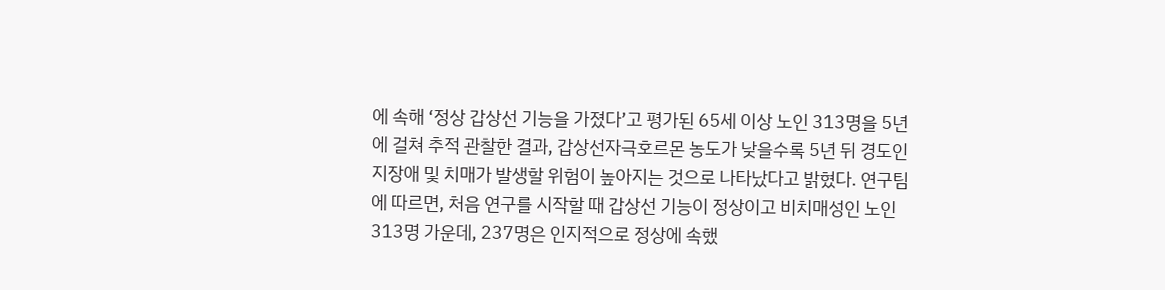에 속해 ‘정상 갑상선 기능을 가졌다’고 평가된 65세 이상 노인 313명을 5년에 걸쳐 추적 관찰한 결과, 갑상선자극호르몬 농도가 낮을수록 5년 뒤 경도인지장애 및 치매가 발생할 위험이 높아지는 것으로 나타났다고 밝혔다. 연구팀에 따르면, 처음 연구를 시작할 때 갑상선 기능이 정상이고 비치매성인 노인 313명 가운데, 237명은 인지적으로 정상에 속했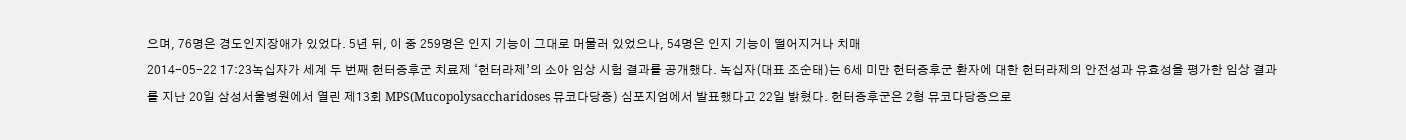으며, 76명은 경도인지장애가 있었다. 5년 뒤, 이 중 259명은 인지 기능이 그대로 머물러 있었으나, 54명은 인지 기능이 떨어지거나 치매
2014-05-22 17:23녹십자가 세계 두 번째 헌터증후군 치료제 ‘헌터라제’의 소아 임상 시험 결과를 공개했다. 녹십자(대표 조순태)는 6세 미만 헌터증후군 환자에 대한 헌터라제의 안전성과 유효성을 평가한 임상 결과를 지난 20일 삼성서울병원에서 열린 제13회 MPS(Mucopolysaccharidoses 뮤코다당증) 심포지엄에서 발표했다고 22일 밝혔다. 헌터증후군은 2형 뮤코다당증으로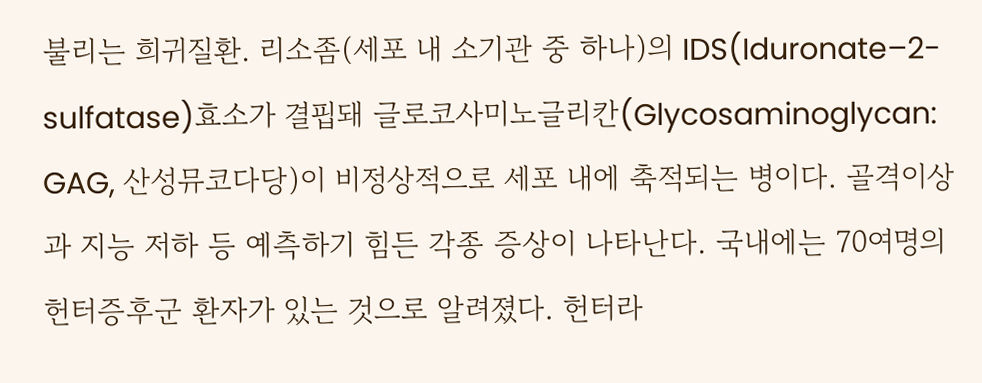불리는 희귀질환. 리소좀(세포 내 소기관 중 하나)의 IDS(Iduronate–2-sulfatase)효소가 결핍돼 글로코사미노글리칸(Glycosaminoglycan: GAG, 산성뮤코다당)이 비정상적으로 세포 내에 축적되는 병이다. 골격이상과 지능 저하 등 예측하기 힘든 각종 증상이 나타난다. 국내에는 70여명의 헌터증후군 환자가 있는 것으로 알려졌다. 헌터라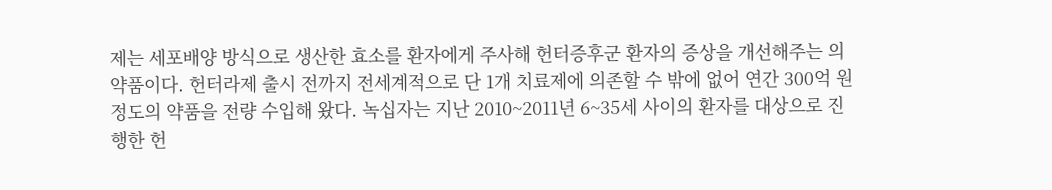제는 세포배양 방식으로 생산한 효소를 환자에게 주사해 헌터증후군 환자의 증상을 개선해주는 의약품이다. 헌터라제 출시 전까지 전세계적으로 단 1개 치료제에 의존할 수 밖에 없어 연간 300억 원 정도의 약품을 전량 수입해 왔다. 녹십자는 지난 2010~2011년 6~35세 사이의 환자를 대상으로 진행한 헌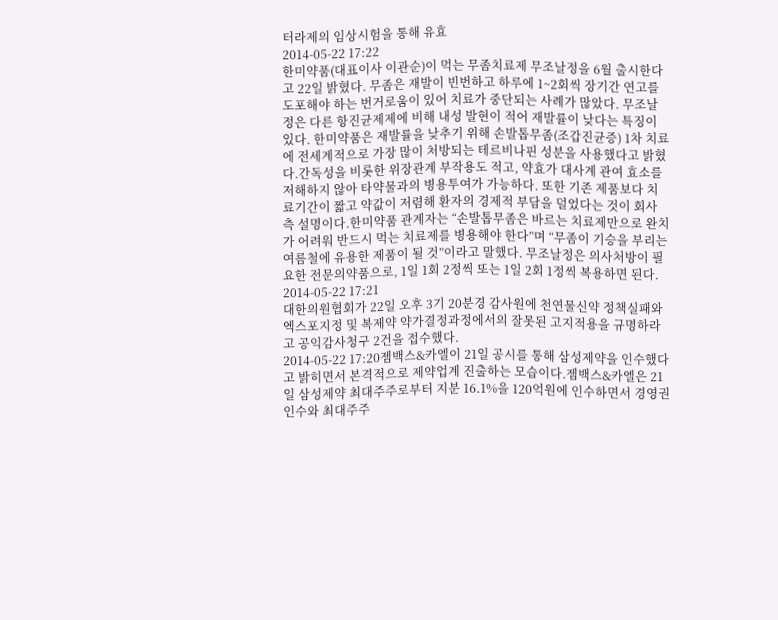터라제의 임상시험을 통해 유효
2014-05-22 17:22
한미약품(대표이사 이관순)이 먹는 무좀치료제 무조날정을 6월 출시한다고 22일 밝혔다. 무좀은 재발이 빈번하고 하루에 1~2회씩 장기간 연고를 도포해야 하는 번거로움이 있어 치료가 중단되는 사례가 많았다. 무조날정은 다른 항진균제제에 비해 내성 발현이 적어 재발률이 낮다는 특징이 있다. 한미약품은 재발률을 낮추기 위해 손발톱무좀(조갑진균증) 1차 치료에 전세계적으로 가장 많이 처방되는 테르비나핀 성분을 사용했다고 밝혔다.간독성을 비롯한 위장관계 부작용도 적고, 약효가 대사계 관여 효소를 저해하지 않아 타약물과의 병용투여가 가능하다. 또한 기존 제품보다 치료기간이 짧고 약값이 저렴해 환자의 경제적 부담을 덜었다는 것이 회사 측 설명이다.한미약품 관계자는 “손발톱무좀은 바르는 치료제만으로 완치가 어려워 반드시 먹는 치료제를 병용해야 한다”며 “무좀이 기승을 부리는 여름철에 유용한 제품이 될 것”이라고 말했다. 무조날정은 의사처방이 필요한 전문의약품으로, 1일 1회 2정씩 또는 1일 2회 1정씩 복용하면 된다.
2014-05-22 17:21
대한의원협회가 22일 오후 3기 20분경 감사원에 천연물신약 정책실패와 엑스포지정 및 복제약 약가결정과정에서의 잘못된 고지적용을 규명하라고 공익감사청구 2건을 접수했다.
2014-05-22 17:20젬백스&카엘이 21일 공시를 통해 삼성제약을 인수했다고 밝히면서 본격적으로 제약업계 진출하는 모습이다.젬백스&카엘은 21일 삼성제약 최대주주로부터 지분 16.1%을 120억원에 인수하면서 경영권 인수와 최대주주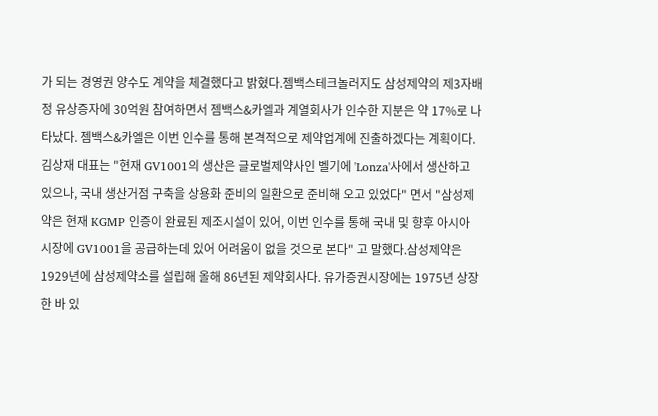가 되는 경영권 양수도 계약을 체결했다고 밝혔다.젬백스테크놀러지도 삼성제약의 제3자배정 유상증자에 30억원 참여하면서 젬백스&카엘과 계열회사가 인수한 지분은 약 17%로 나타났다. 젬백스&카엘은 이번 인수를 통해 본격적으로 제약업계에 진출하겠다는 계획이다.김상재 대표는 "현재 GV1001의 생산은 글로벌제약사인 벨기에 'Lonza'사에서 생산하고 있으나, 국내 생산거점 구축을 상용화 준비의 일환으로 준비해 오고 있었다" 면서 "삼성제약은 현재 KGMP 인증이 완료된 제조시설이 있어, 이번 인수를 통해 국내 및 향후 아시아 시장에 GV1001을 공급하는데 있어 어려움이 없을 것으로 본다" 고 말했다.삼성제약은 1929년에 삼성제약소를 설립해 올해 86년된 제약회사다. 유가증권시장에는 1975년 상장한 바 있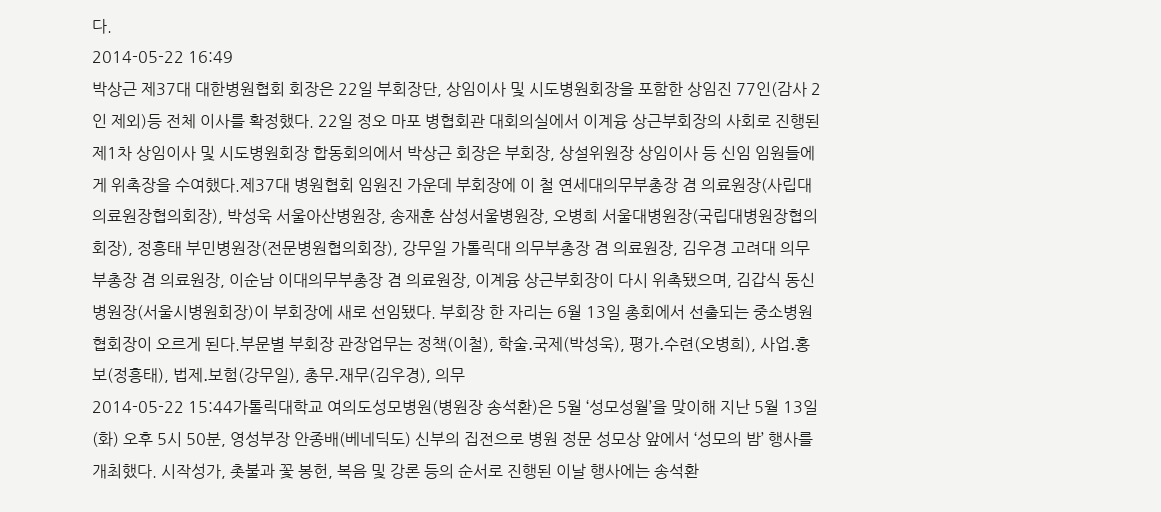다.
2014-05-22 16:49
박상근 제37대 대한병원협회 회장은 22일 부회장단, 상임이사 및 시도병원회장을 포함한 상임진 77인(감사 2인 제외)등 전체 이사를 확정했다. 22일 정오 마포 병협회관 대회의실에서 이계융 상근부회장의 사회로 진행된 제1차 상임이사 및 시도병원회장 합동회의에서 박상근 회장은 부회장, 상설위원장 상임이사 등 신임 임원들에게 위촉장을 수여했다.제37대 병원협회 임원진 가운데 부회장에 이 철 연세대의무부총장 겸 의료원장(사립대의료원장협의회장), 박성욱 서울아산병원장, 송재훈 삼성서울병원장, 오병희 서울대병원장(국립대병원장협의회장), 정흥태 부민병원장(전문병원협의회장), 강무일 가톨릭대 의무부총장 겸 의료원장, 김우경 고려대 의무부총장 겸 의료원장, 이순남 이대의무부총장 겸 의료원장, 이계융 상근부회장이 다시 위촉됐으며, 김갑식 동신병원장(서울시병원회장)이 부회장에 새로 선임됐다. 부회장 한 자리는 6월 13일 총회에서 선출되는 중소병원협회장이 오르게 된다.부문별 부회장 관장업무는 정책(이철), 학술․국제(박성욱), 평가․수련(오병희), 사업․홍보(정흥태), 법제․보험(강무일), 총무․재무(김우경), 의무
2014-05-22 15:44가톨릭대학교 여의도성모병원(병원장 송석환)은 5월 ‘성모성월’을 맞이해 지난 5월 13일(화) 오후 5시 50분, 영성부장 안종배(베네딕도) 신부의 집전으로 병원 정문 성모상 앞에서 ‘성모의 밤’ 행사를 개최했다. 시작성가, 촛불과 꽃 봉헌, 복음 및 강론 등의 순서로 진행된 이날 행사에는 송석환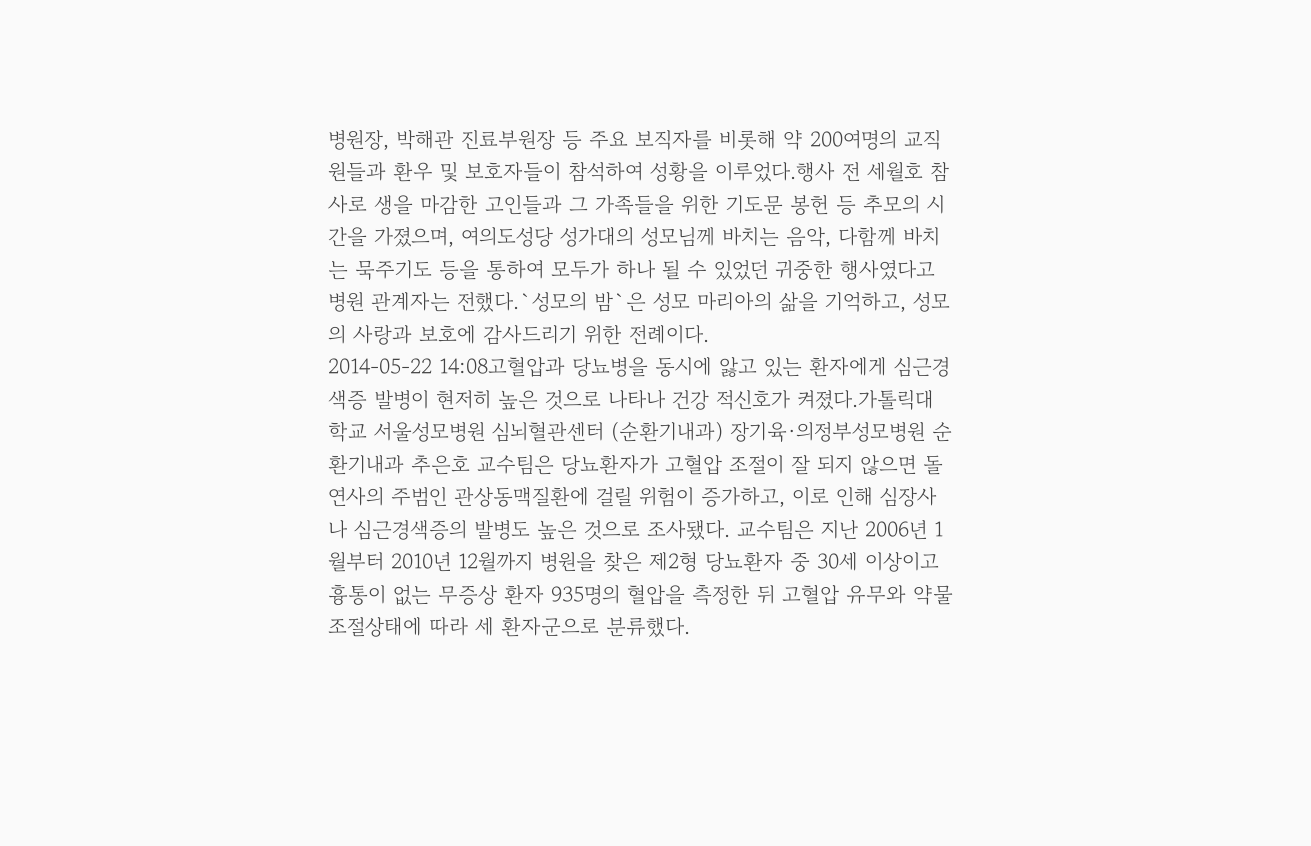병원장, 박해관 진료부원장 등 주요 보직자를 비롯해 약 200여명의 교직원들과 환우 및 보호자들이 참석하여 성황을 이루었다.행사 전 세월호 참사로 생을 마감한 고인들과 그 가족들을 위한 기도문 봉헌 등 추모의 시간을 가졌으며, 여의도성당 성가대의 성모님께 바치는 음악, 다함께 바치는 묵주기도 등을 통하여 모두가 하나 될 수 있었던 귀중한 행사였다고 병원 관계자는 전했다.`성모의 밤`은 성모 마리아의 삶을 기억하고, 성모의 사랑과 보호에 감사드리기 위한 전례이다.
2014-05-22 14:08고혈압과 당뇨병을 동시에 앓고 있는 환자에게 심근경색증 발병이 현저히 높은 것으로 나타나 건강 적신호가 켜졌다.가톨릭대학교 서울성모병원 심뇌혈관센터 (순환기내과) 장기육·의정부성모병원 순환기내과 추은호 교수팀은 당뇨환자가 고혈압 조절이 잘 되지 않으면 돌연사의 주범인 관상동맥질환에 걸릴 위험이 증가하고, 이로 인해 심장사나 심근경색증의 발병도 높은 것으로 조사됐다. 교수팀은 지난 2006년 1월부터 2010년 12월까지 병원을 찾은 제2형 당뇨환자 중 30세 이상이고 흉통이 없는 무증상 환자 935명의 혈압을 측정한 뒤 고혈압 유무와 약물조절상태에 따라 세 환자군으로 분류했다.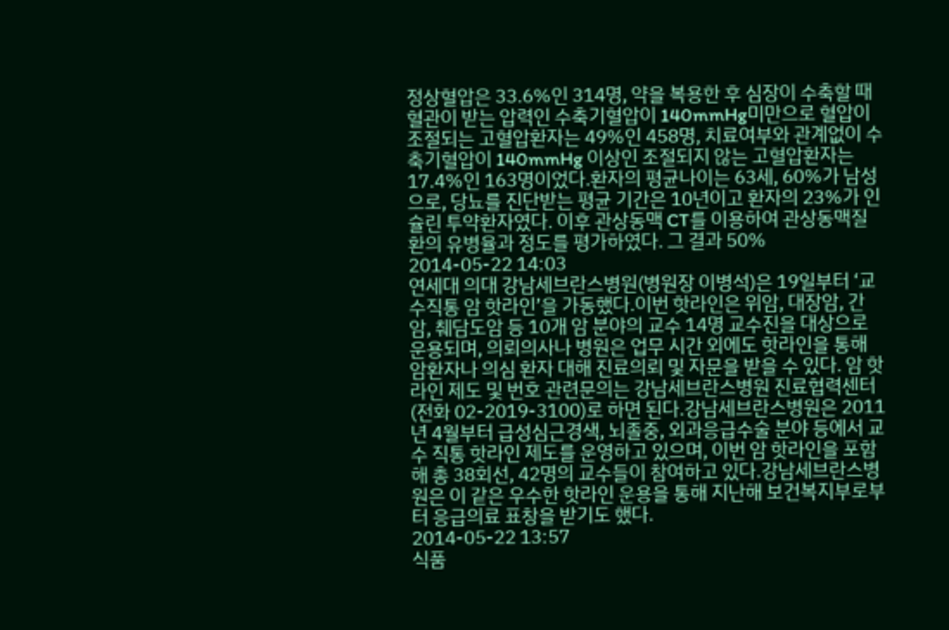정상혈압은 33.6%인 314명, 약을 복용한 후 심장이 수축할 때 혈관이 받는 압력인 수축기혈압이 140mmHg미만으로 혈압이 조절되는 고혈압환자는 49%인 458명, 치료여부와 관계없이 수축기혈압이 140mmHg 이상인 조절되지 않는 고혈압환자는 17.4%인 163명이었다.환자의 평균나이는 63세, 60%가 남성으로, 당뇨를 진단받는 평균 기간은 10년이고 환자의 23%가 인슐린 투약환자였다. 이후 관상동맥 CT를 이용하여 관상동맥질환의 유병율과 정도를 평가하였다. 그 결과 50%
2014-05-22 14:03
연세대 의대 강남세브란스병원(병원장 이병석)은 19일부터 ‘교수직통 암 핫라인’을 가동했다.이번 핫라인은 위암, 대장암, 간암, 췌담도암 등 10개 암 분야의 교수 14명 교수진을 대상으로 운용되며, 의뢰의사나 병원은 업무 시간 외에도 핫라인을 통해 암환자나 의심 환자 대해 진료의뢰 및 자문을 받을 수 있다. 암 핫라인 제도 및 번호 관련문의는 강남세브란스병원 진료협력센터(전화 02-2019-3100)로 하면 된다.강남세브란스병원은 2011년 4월부터 급성심근경색, 뇌졸중, 외과응급수술 분야 등에서 교수 직통 핫라인 제도를 운영하고 있으며, 이번 암 핫라인을 포함해 총 38회선, 42명의 교수들이 참여하고 있다.강남세브란스병원은 이 같은 우수한 핫라인 운용을 통해 지난해 보건복지부로부터 응급의료 표창을 받기도 했다.
2014-05-22 13:57
식품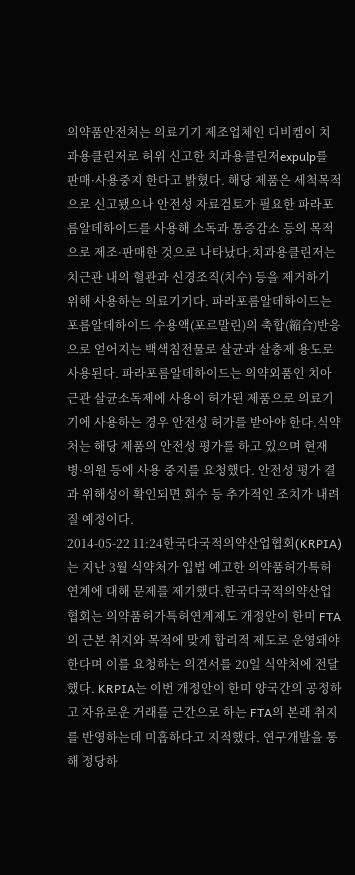의약품안전처는 의료기기 제조업체인 디비켐이 치과용클린저로 허위 신고한 치과용클린저expulp를 판매·사용중지 한다고 밝혔다. 해당 제품은 세척목적으로 신고됐으나 안전성 자료검토가 필요한 파라포름알데하이드를 사용해 소독과 통증감소 등의 목적으로 제조·판매한 것으로 나타났다.치과용클린저는 치근관 내의 혈관과 신경조직(치수) 등을 제거하기 위해 사용하는 의료기기다. 파라포름알데하이드는 포름알데하이드 수용액(포르말린)의 축합(縮合)반응으로 얻어지는 백색침전물로 살균과 살충제 용도로 사용된다. 파라포름알데하이드는 의약외품인 치아근관 살균소독제에 사용이 허가된 제품으로 의료기기에 사용하는 경우 안전성 허가를 받아야 한다.식약처는 해당 제품의 안전성 평가를 하고 있으며 현재 병·의원 등에 사용 중지를 요청했다. 안전성 평가 결과 위해성이 확인되면 회수 등 추가적인 조치가 내려질 예정이다.
2014-05-22 11:24한국다국적의약산업협회(KRPIA)는 지난 3월 식약처가 입법 예고한 의약품허가특허연계에 대해 문제를 제기했다.한국다국적의약산업협회는 의약품허가특허연계제도 개정안이 한미 FTA의 근본 취지와 목적에 맞게 합리적 제도로 운영돼야 한다며 이를 요청하는 의견서를 20일 식약처에 전달했다. KRPIA는 이번 개정안이 한미 양국간의 공정하고 자유로운 거래를 근간으로 하는 FTA의 본래 취지를 반영하는데 미흡하다고 지적했다. 연구개발을 통해 정당하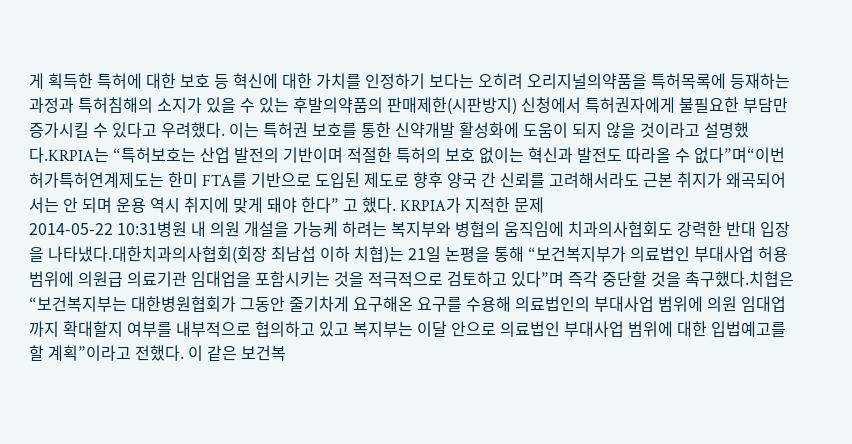게 획득한 특허에 대한 보호 등 혁신에 대한 가치를 인정하기 보다는 오히려 오리지널의약품을 특허목록에 등재하는 과정과 특허침해의 소지가 있을 수 있는 후발의약품의 판매제한(시판방지) 신청에서 특허권자에게 불필요한 부담만 증가시킬 수 있다고 우려했다. 이는 특허권 보호를 통한 신약개발 활성화에 도움이 되지 않을 것이라고 설명했다.KRPIA는 “특허보호는 산업 발전의 기반이며 적절한 특허의 보호 없이는 혁신과 발전도 따라올 수 없다”며“이번 허가특허연계제도는 한미 FTA를 기반으로 도입된 제도로 향후 양국 간 신뢰를 고려해서라도 근본 취지가 왜곡되어서는 안 되며 운용 역시 취지에 맞게 돼야 한다” 고 했다. KRPIA가 지적한 문제
2014-05-22 10:31병원 내 의원 개설을 가능케 하려는 복지부와 병협의 움직임에 치과의사협회도 강력한 반대 입장을 나타냈다.대한치과의사협회(회장 최남섭 이하 치협)는 21일 논평을 통해 “보건복지부가 의료법인 부대사업 허용 범위에 의원급 의료기관 임대업을 포함시키는 것을 적극적으로 검토하고 있다”며 즉각 중단할 것을 촉구했다.치협은 “보건복지부는 대한병원협회가 그동안 줄기차게 요구해온 요구를 수용해 의료법인의 부대사업 범위에 의원 임대업까지 확대할지 여부를 내부적으로 협의하고 있고 복지부는 이달 안으로 의료법인 부대사업 범위에 대한 입법예고를 할 계획”이라고 전했다. 이 같은 보건복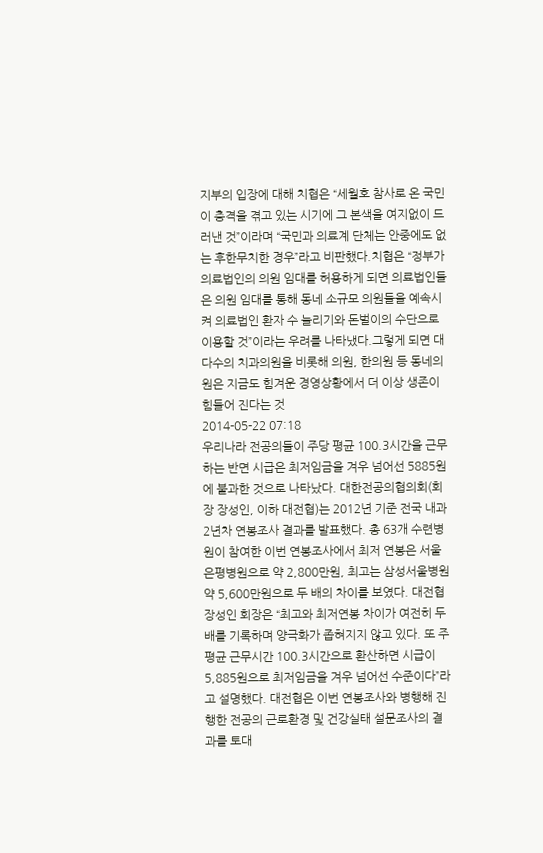지부의 입장에 대해 치협은 “세월호 참사로 온 국민이 충격을 겪고 있는 시기에 그 본색을 여지없이 드러낸 것”이라며 “국민과 의료계 단체는 안중에도 없는 후한무치한 경우”라고 비판했다.치협은 “정부가 의료법인의 의원 임대를 허용하게 되면 의료법인들은 의원 임대를 통해 동네 소규모 의원들을 예속시켜 의료법인 환자 수 늘리기와 돈벌이의 수단으로 이용할 것”이라는 우려를 나타냈다.그렇게 되면 대다수의 치과의원을 비롯해 의원, 한의원 등 동네의원은 지금도 힘겨운 경영상황에서 더 이상 생존이 힘들어 진다는 것
2014-05-22 07:18
우리나라 전공의들이 주당 평균 100.3시간을 근무하는 반면 시급은 최저임금을 겨우 넘어선 5885원에 불과한 것으로 나타났다. 대한전공의협의회(회장 장성인, 이하 대전협)는 2012년 기준 전국 내과 2년차 연봉조사 결과를 발표했다. 총 63개 수련병원이 참여한 이번 연봉조사에서 최저 연봉은 서울은평병원으로 약 2,800만원, 최고는 삼성서울병원 약 5,600만원으로 두 배의 차이를 보였다. 대전협 장성인 회장은 “최고와 최저연봉 차이가 여전히 두 배를 기록하며 양극화가 좁혀지지 않고 있다. 또 주 평균 근무시간 100.3시간으로 환산하면 시급이 5,885원으로 최저임금을 겨우 넘어선 수준이다”라고 설명했다. 대전협은 이번 연봉조사와 병행해 진행한 전공의 근로환경 및 건강실태 설문조사의 결과를 토대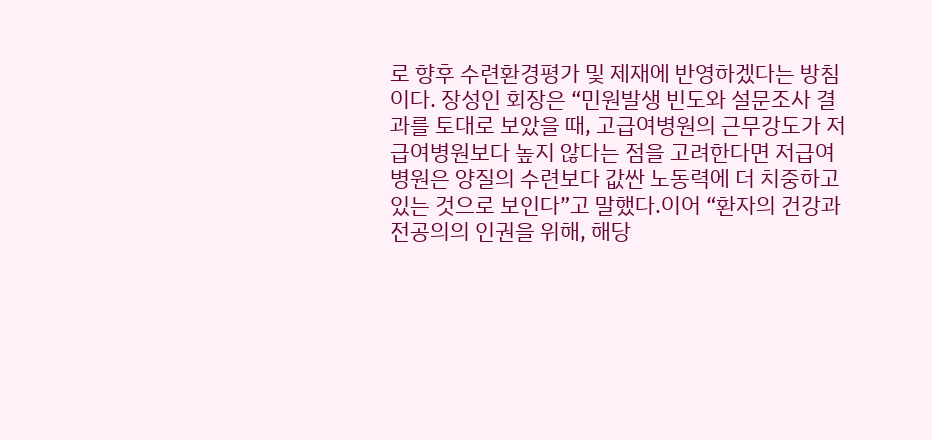로 향후 수련환경평가 및 제재에 반영하겠다는 방침이다. 장성인 회장은 “민원발생 빈도와 설문조사 결과를 토대로 보았을 때, 고급여병원의 근무강도가 저급여병원보다 높지 않다는 점을 고려한다면 저급여병원은 양질의 수련보다 값싼 노동력에 더 치중하고 있는 것으로 보인다”고 말했다.이어 “환자의 건강과 전공의의 인권을 위해, 해당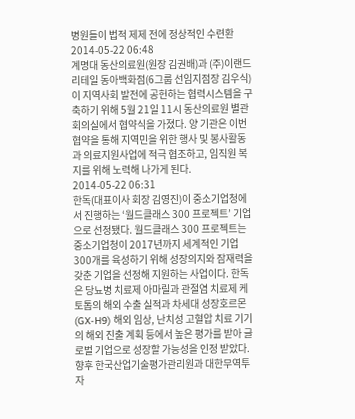병원들이 법적 제제 전에 정상적인 수련환
2014-05-22 06:48
계명대 동산의료원(원장 김권배)과 (주)이랜드리테일 동아백화점(6그룹 선임지점장 김우식)이 지역사회 발전에 공헌하는 협력시스템을 구축하기 위해 5월 21일 11시 동산의료원 별관 회의실에서 협약식을 가졌다. 양 기관은 이번 협약을 통해 지역민을 위한 행사 및 봉사활동과 의료지원사업에 적극 협조하고, 임직원 복지를 위해 노력해 나가게 된다.
2014-05-22 06:31
한독(대표이사 회장 김영진)이 중소기업청에서 진행하는 ‘월드클래스 300 프로젝트’ 기업으로 선정됐다. 월드클래스 300 프로젝트는 중소기업청이 2017년까지 세계적인 기업 300개를 육성하기 위해 성장의지와 잠재력을 갖춘 기업을 선정해 지원하는 사업이다. 한독은 당뇨병 치료제 아마릴과 관절염 치료제 케토톱의 해외 수출 실적과 차세대 성장호르몬(GX-H9) 해외 임상, 난치성 고혈압 치료 기기의 해외 진출 계획 등에서 높은 평가를 받아 글로벌 기업으로 성장할 가능성을 인정 받았다. 향후 한국산업기술평가관리원과 대한무역투자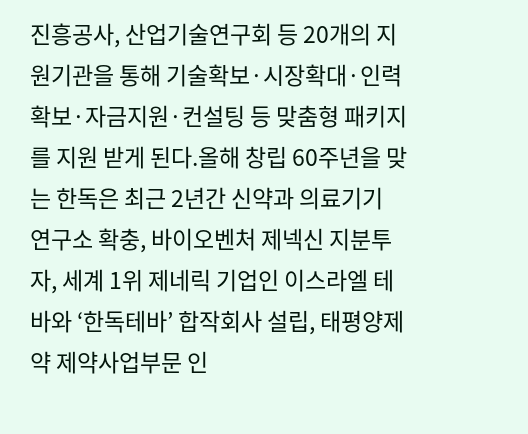진흥공사, 산업기술연구회 등 20개의 지원기관을 통해 기술확보·시장확대·인력확보·자금지원·컨설팅 등 맞춤형 패키지를 지원 받게 된다.올해 창립 60주년을 맞는 한독은 최근 2년간 신약과 의료기기 연구소 확충, 바이오벤처 제넥신 지분투자, 세계 1위 제네릭 기업인 이스라엘 테바와 ‘한독테바’ 합작회사 설립, 태평양제약 제약사업부문 인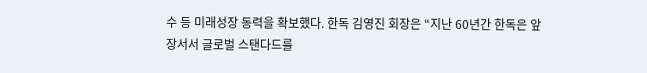수 등 미래성장 동력을 확보했다. 한독 김영진 회장은 “지난 60년간 한독은 앞장서서 글로벌 스탠다드를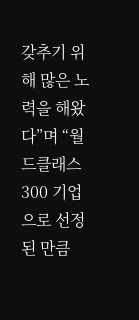갖추기 위해 많은 노력을 해왔다”며 “월드클래스 300 기업으로 선정된 만큼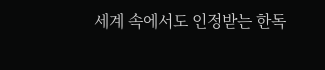세계 속에서도 인정받는 한독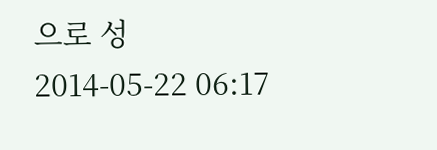으로 성
2014-05-22 06:17